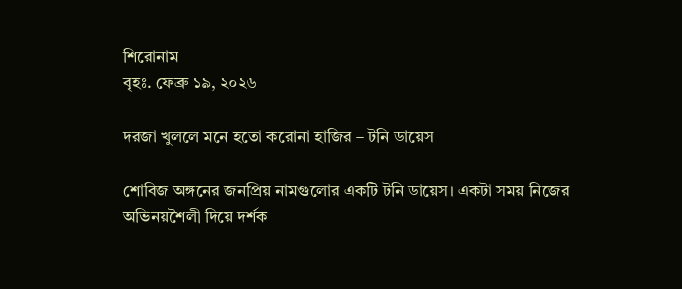শিরোনাম
বৃহঃ. ফেব্রু ১৯, ২০২৬

দরজা খুললে মনে হতো করোনা হাজির – টনি ডায়েস

শোবিজ অঙ্গনের জনপ্রিয় নামগুলোর একটি টনি ডায়েস। একটা সময় নিজের অভিনয়শৈলী দিয়ে দর্শক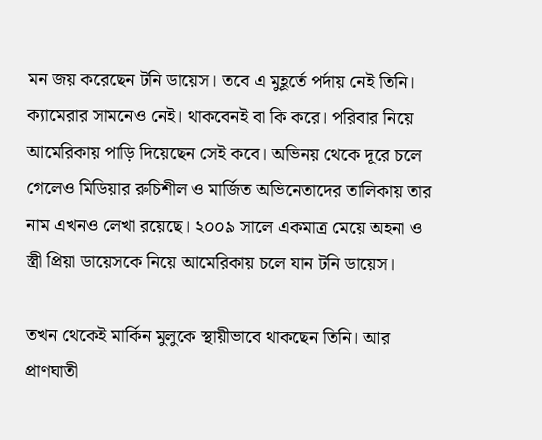মন জয় করেছেন টনি ডায়েস। তবে এ মুহূর্তে পর্দায় নেই তিনি। ক্যামেরার সামনেও নেই। থাকবেনই বা কি করে। পরিবার নিয়ে আমেরিকায় পাড়ি দিয়েছেন সেই কবে। অভিনয় থেকে দূরে চলে গেলেও মিডিয়ার রুচিশীল ও মার্জিত অভিনেতাদের তালিকায় তার নাম এখনও লেখা রয়েছে। ২০০৯ সালে একমাত্র মেয়ে অহনা ও স্ত্রী প্রিয়া ডায়েসকে নিয়ে আমেরিকায় চলে যান টনি ডায়েস।

তখন থেকেই মার্কিন মুলুকে স্থায়ীভাবে থাকছেন তিনি। আর প্রাণঘাতী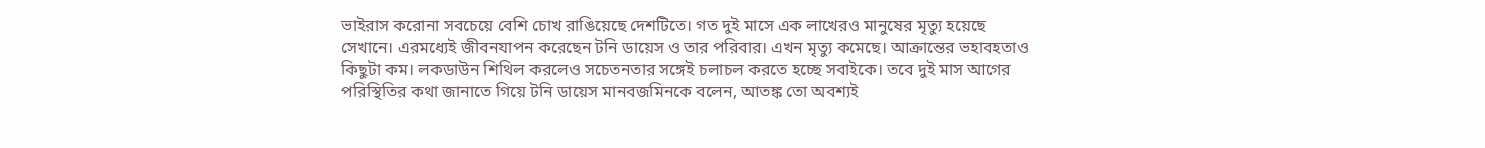ভাইরাস করোনা সবচেয়ে বেশি চোখ রাঙিয়েছে দেশটিতে। গত দুই মাসে এক লাখেরও মানুষের মৃত্যু হয়েছে সেখানে। এরমধ্যেই জীবনযাপন করেছেন টনি ডায়েস ও তার পরিবার। এখন মৃত্যু কমেছে। আক্রান্তের ভহাবহতাও কিছুটা কম। লকডাউন শিথিল করলেও সচেতনতার সঙ্গেই চলাচল করতে হচ্ছে সবাইকে। তবে দুই মাস আগের পরিস্থিতির কথা জানাতে গিয়ে টনি ডায়েস মানবজমিনকে বলেন, আতঙ্ক তো অবশ্যই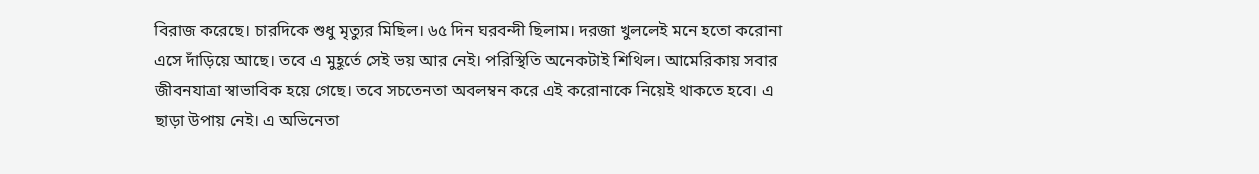বিরাজ করেছে। চারদিকে শুধু মৃত্যুর মিছিল। ৬৫ দিন ঘরবন্দী ছিলাম। দরজা খুললেই মনে হতো করোনা এসে দাঁড়িয়ে আছে। তবে এ মুহূর্তে সেই ভয় আর নেই। পরিস্থিতি অনেকটাই শিথিল। আমেরিকায় সবার জীবনযাত্রা স্বাভাবিক হয়ে গেছে। তবে সচতেনতা অবলম্বন করে এই করোনাকে নিয়েই থাকতে হবে। এ ছাড়া উপায় নেই। এ অভিনেতা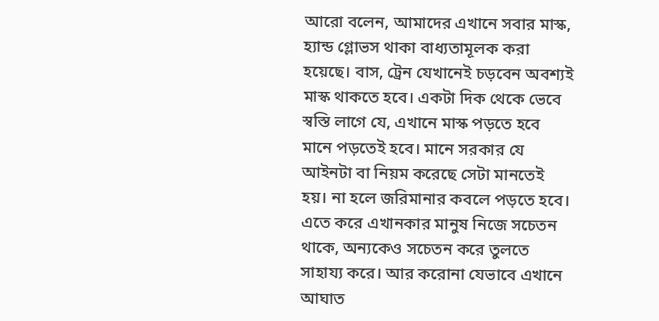আরো বলেন, আমাদের এখানে সবার মাস্ক, হ্যান্ড গ্লোভস থাকা বাধ্যতামূলক করা হয়েছে। বাস, ট্রেন যেখানেই চড়বেন অবশ্যই মাস্ক থাকতে হবে। একটা দিক থেকে ভেবে স্বস্তি লাগে যে, এখানে মাস্ক পড়তে হবে মানে পড়তেই হবে। মানে সরকার যে আইনটা বা নিয়ম করেছে সেটা মানতেই হয়। না হলে জরিমানার কবলে পড়তে হবে। এতে করে এখানকার মানুষ নিজে সচেতন থাকে, অন্যকেও সচেতন করে তুলতে সাহায্য করে। আর করোনা যেভাবে এখানে আঘাত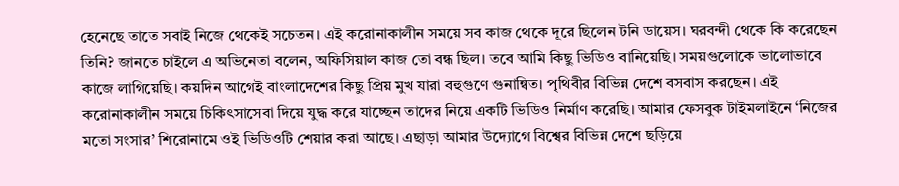হেনেছে তাতে সবাই নিজে থেকেই সচেতন। এই করোনাকালীন সময়ে সব কাজ থেকে দূরে ছিলেন টনি ডায়েস। ঘরবন্দী থেকে কি করেছেন তিনি? জানতে চাইলে এ অভিনেতা বলেন, অফিসিয়াল কাজ তো বন্ধ ছিল। তবে আমি কিছু ভিডিও বানিয়েছি। সময়গুলোকে ভালোভাবে কাজে লাগিয়েছি। কয়দিন আগেই বাংলাদেশের কিছু প্রিয় মুখ যারা বহুগুণে গুনান্বিত। পৃথিবীর বিভিন্ন দেশে বসবাস করছেন। এই করোনাকালীন সময়ে চিকিৎসাসেবা দিয়ে যুদ্ধ করে যাচ্ছেন তাদের নিয়ে একটি ভিডিও নির্মাণ করেছি। আমার ফেসবুক টাইমলাইনে ‘নিজের মতো সংসার’ শিরোনামে ওই ভিডিওটি শেয়ার করা আছে। এছাড়া আমার উদ্যোগে বিশ্বের বিভিন্ন দেশে ছড়িয়ে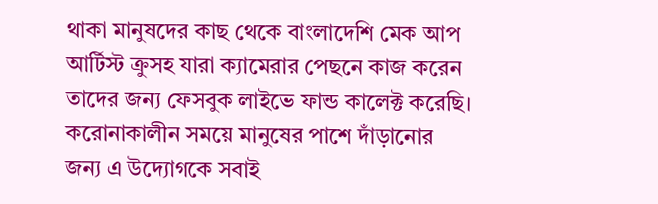থাকা মানুষদের কাছ থেকে বাংলাদেশি মেক আপ আর্টিস্ট ক্রুসহ যারা ক্যামেরার পেছনে কাজ করেন তাদের জন্য ফেসবুক লাইভে ফান্ড কালেক্ট করেছি। করোনাকালীন সময়ে মানুষের পাশে দাঁড়ানোর জন্য এ উদ্যোগকে সবাই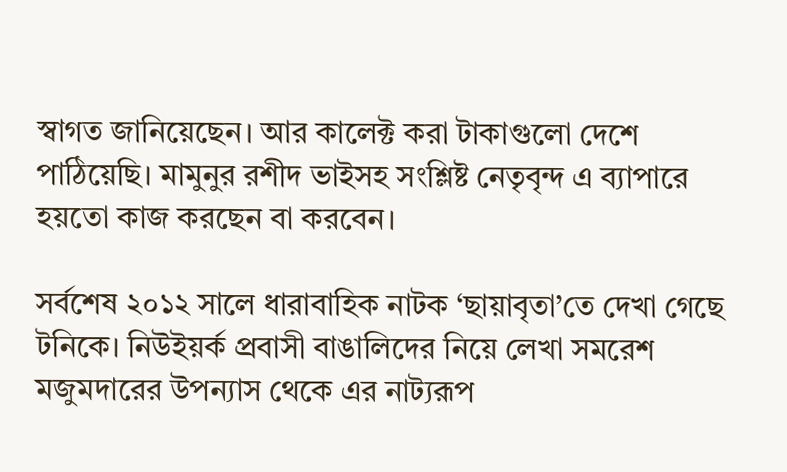স্বাগত জানিয়েছেন। আর কালেক্ট করা টাকাগুলো দেশে পাঠিয়েছি। মামুনুর রশীদ ভাইসহ সংশ্লিষ্ট নেতৃবৃন্দ এ ব্যাপারে হয়তো কাজ করছেন বা করবেন।

সর্বশেষ ২০১২ সালে ধারাবাহিক নাটক ‘ছায়াবৃতা’তে দেখা গেছে টনিকে। নিউইয়র্ক প্রবাসী বাঙালিদের নিয়ে লেখা সমরেশ মজুমদারের উপন্যাস থেকে এর নাট্যরূপ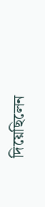দিয়েছিলেন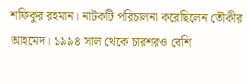শফিকুর রহমান। নাটকটি পরিচালনা করেছিলেন তৌকীর আহমেদ। ১৯৯৪ সাল থেকে চারশরও বেশি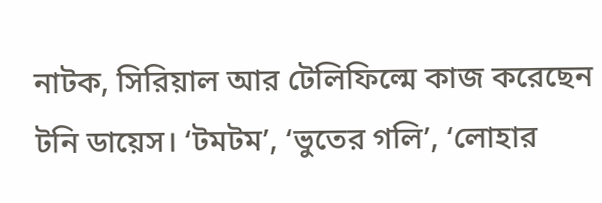নাটক, সিরিয়াল আর টেলিফিল্মে কাজ করেছেন টনি ডায়েস। ‘টমটম’, ‘ভুতের গলি’, ‘লোহার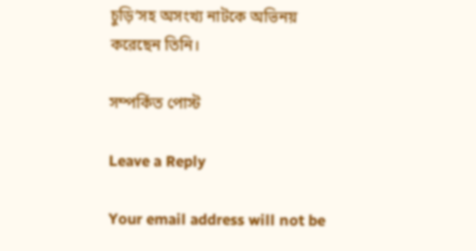চুড়ি’সহ অসংখ্য নাটকে অভিনয় করেছেন তিনি।

সম্পর্কিত পোস্ট

Leave a Reply

Your email address will not be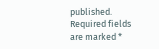published. Required fields are marked *